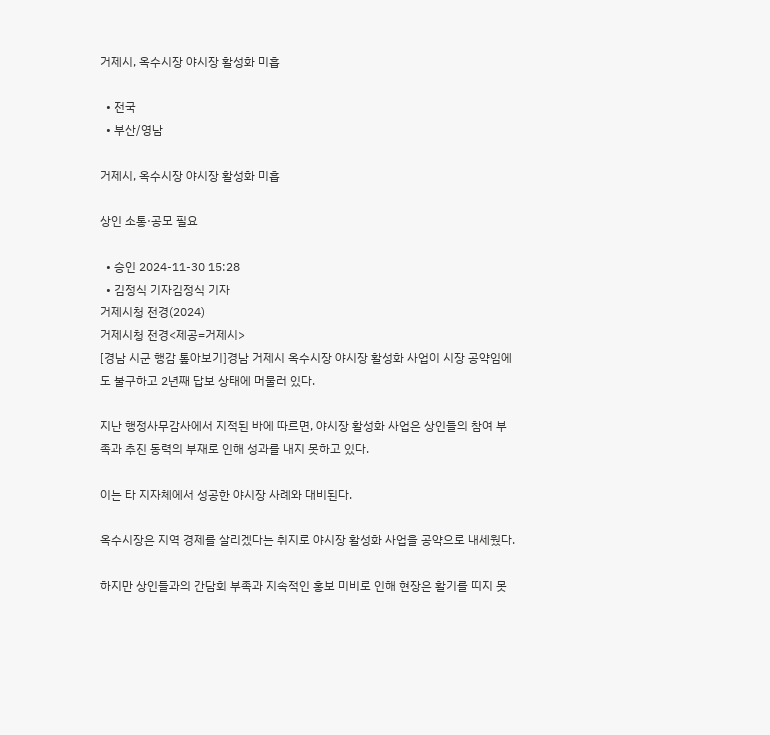거제시, 옥수시장 야시장 활성화 미흡

  • 전국
  • 부산/영남

거제시, 옥수시장 야시장 활성화 미흡

상인 소통·공모 필요

  • 승인 2024-11-30 15:28
  • 김정식 기자김정식 기자
거제시청 전경(2024)
거제시청 전경<제공=거제시>
[경남 시군 행감 톺아보기]경남 거제시 옥수시장 야시장 활성화 사업이 시장 공약임에도 불구하고 2년째 답보 상태에 머물러 있다.

지난 행정사무감사에서 지적된 바에 따르면, 야시장 활성화 사업은 상인들의 참여 부족과 추진 동력의 부재로 인해 성과를 내지 못하고 있다.

이는 타 지자체에서 성공한 야시장 사례와 대비된다.

옥수시장은 지역 경제를 살리겠다는 취지로 야시장 활성화 사업을 공약으로 내세웠다.

하지만 상인들과의 간담회 부족과 지속적인 홍보 미비로 인해 현장은 활기를 띠지 못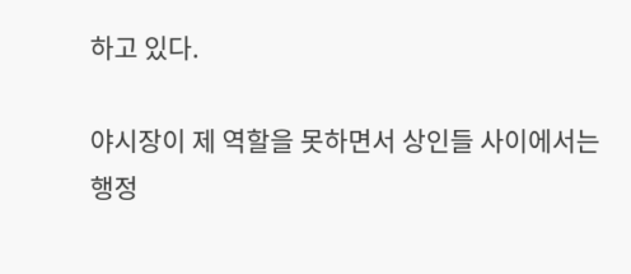하고 있다.

야시장이 제 역할을 못하면서 상인들 사이에서는 행정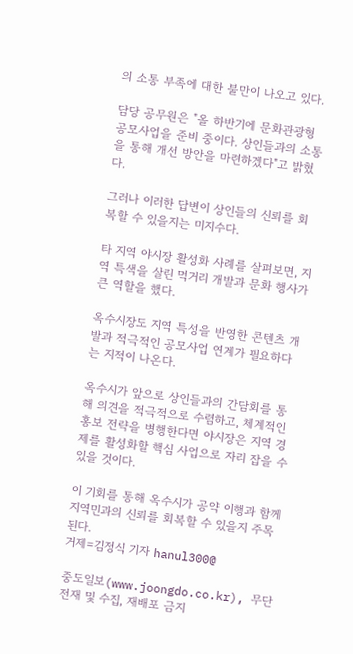의 소통 부족에 대한 불만이 나오고 있다.

담당 공무원은 "올 하반기에 문화관광형 공모사업을 준비 중이다. 상인들과의 소통을 통해 개선 방안을 마련하겠다"고 밝혔다.

그러나 이러한 답변이 상인들의 신뢰를 회복할 수 있을지는 미지수다.

타 지역 야시장 활성화 사례를 살펴보면, 지역 특색을 살린 먹거리 개발과 문화 행사가 큰 역할을 했다.

옥수시장도 지역 특성을 반영한 콘텐츠 개발과 적극적인 공모사업 연계가 필요하다는 지적이 나온다.

옥수시가 앞으로 상인들과의 간담회를 통해 의견을 적극적으로 수렴하고, 체계적인 홍보 전략을 병행한다면 야시장은 지역 경제를 활성화할 핵심 사업으로 자리 잡을 수 있을 것이다.

이 기회를 통해 옥수시가 공약 이행과 함께 지역민과의 신뢰를 회복할 수 있을지 주목된다.
거제=김정식 기자 hanul300@

중도일보(www.joongdo.co.kr), 무단전재 및 수집, 재배포 금지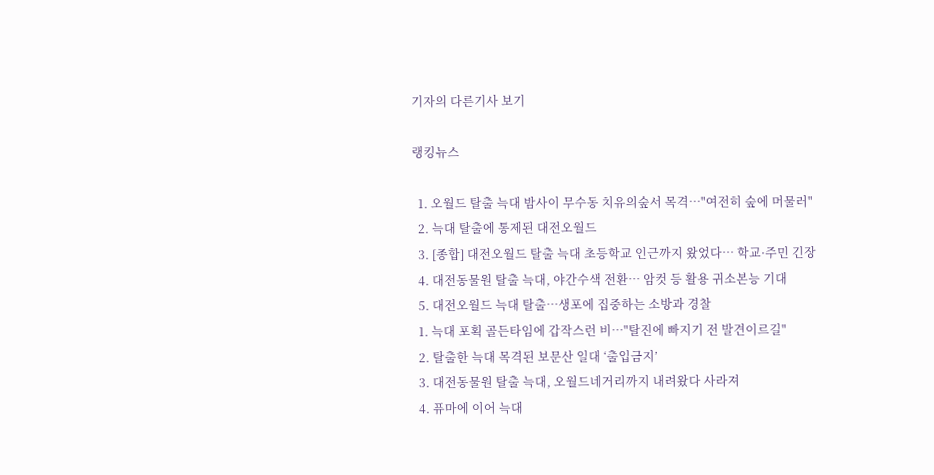기자의 다른기사 보기

랭킹뉴스

  1. 오월드 탈출 늑대 밤사이 무수동 치유의숲서 목격…"여전히 숲에 머물러"
  2. 늑대 탈출에 통제된 대전오월드
  3. [종합] 대전오월드 탈출 늑대 초등학교 인근까지 왔었다… 학교·주민 긴장
  4. 대전동물원 탈출 늑대, 야간수색 전환… 암컷 등 활용 귀소본능 기대
  5. 대전오월드 늑대 탈출…생포에 집중하는 소방과 경찰
  1. 늑대 포획 골든타임에 갑작스런 비…"탈진에 빠지기 전 발견이르길"
  2. 탈출한 늑대 목격된 보문산 일대 ‘출입금지’
  3. 대전동물원 탈출 늑대, 오월드네거리까지 내려왔다 사라져
  4. 퓨마에 이어 늑대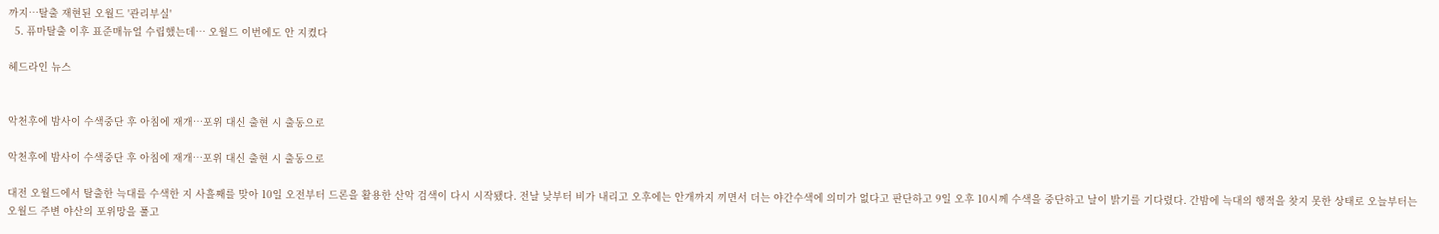까지…탈출 재현된 오월드 '관리부실'
  5. 퓨마탈출 이후 표준매뉴얼 수립했는데… 오월드 이번에도 안 지켰다

헤드라인 뉴스


악천후에 밤사이 수색중단 후 아침에 재개…포위 대신 출현 시 출동으로

악천후에 밤사이 수색중단 후 아침에 재개…포위 대신 출현 시 출동으로

대전 오월드에서 탈출한 늑대를 수색한 지 사흘째를 맞아 10일 오전부터 드론을 활용한 산악 검색이 다시 시작됐다. 전날 낮부터 비가 내리고 오후에는 안개까지 끼면서 더는 야간수색에 의미가 없다고 판단하고 9일 오후 10시께 수색을 중단하고 날이 밝기를 기다렸다. 간밤에 늑대의 행적을 찾지 못한 상태로 오늘부터는 오월드 주변 야산의 포위망을 풀고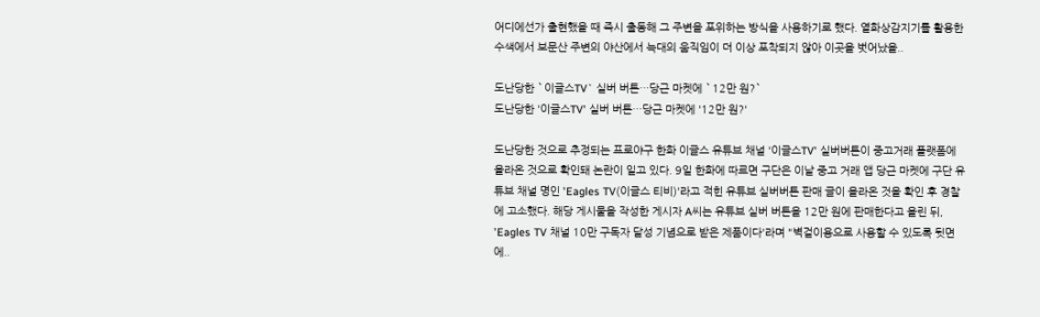어디에선가 출현했을 때 즉시 출동해 그 주변을 포위하는 방식을 사용하기로 했다. 열화상감지기를 활용한 수색에서 보문산 주변의 야산에서 늑대의 움직임이 더 이상 포착되지 않아 이곳을 벗어났을..

도난당한 `이글스TV` 실버 버튼…당근 마켓에 `12만 원?`
도난당한 '이글스TV' 실버 버튼…당근 마켓에 '12만 원?'

도난당한 것으로 추정되는 프로야구 한화 이글스 유튜브 채널 '이글스TV' 실버버튼이 중고거래 플랫폼에 올라온 것으로 확인돼 논란이 일고 있다. 9일 한화에 따르면 구단은 이날 중고 거래 앱 당근 마켓에 구단 유튜브 채널 명인 'Eagles TV(이글스 티비)'라고 적힌 유튜브 실버버튼 판매 글이 올라온 것을 확인 후 경찰에 고소했다. 해당 게시물을 작성한 게시자 A씨는 유튜브 실버 버튼을 12만 원에 판매한다고 올린 뒤, 'Eagles TV 채널 10만 구독자 달성 기념으로 받은 제품이다'라며 "벽걸이용으로 사용할 수 있도록 뒷면에..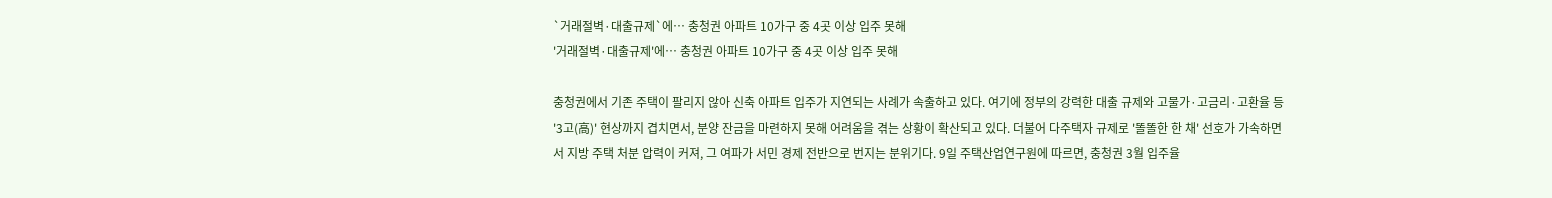`거래절벽·대출규제`에… 충청권 아파트 10가구 중 4곳 이상 입주 못해
'거래절벽·대출규제'에… 충청권 아파트 10가구 중 4곳 이상 입주 못해

충청권에서 기존 주택이 팔리지 않아 신축 아파트 입주가 지연되는 사례가 속출하고 있다. 여기에 정부의 강력한 대출 규제와 고물가·고금리·고환율 등 '3고(高)' 현상까지 겹치면서, 분양 잔금을 마련하지 못해 어려움을 겪는 상황이 확산되고 있다. 더불어 다주택자 규제로 '똘똘한 한 채' 선호가 가속하면서 지방 주택 처분 압력이 커져, 그 여파가 서민 경제 전반으로 번지는 분위기다. 9일 주택산업연구원에 따르면, 충청권 3월 입주율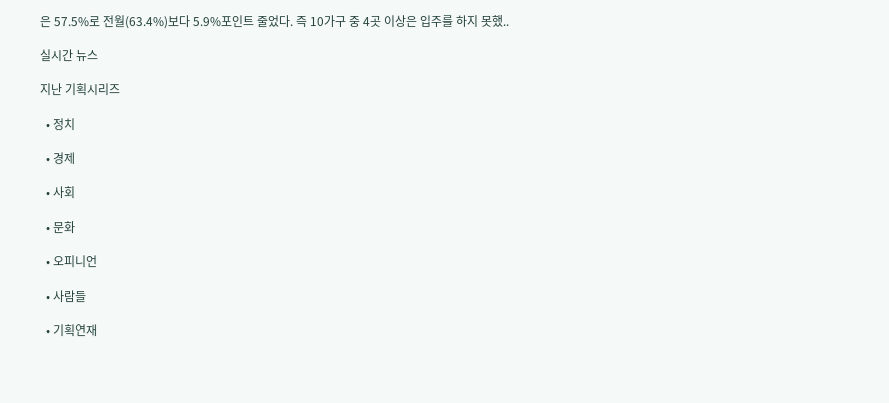은 57.5%로 전월(63.4%)보다 5.9%포인트 줄었다. 즉 10가구 중 4곳 이상은 입주를 하지 못했..

실시간 뉴스

지난 기획시리즈

  • 정치

  • 경제

  • 사회

  • 문화

  • 오피니언

  • 사람들

  • 기획연재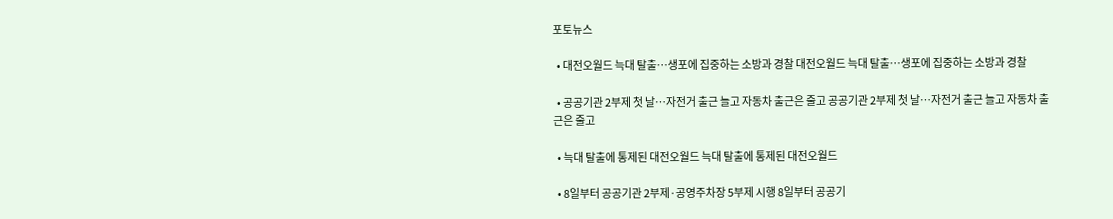포토뉴스

  • 대전오월드 늑대 탈출…생포에 집중하는 소방과 경찰 대전오월드 늑대 탈출…생포에 집중하는 소방과 경찰

  • 공공기관 2부제 첫 날…자전거 출근 늘고 자동차 출근은 줄고 공공기관 2부제 첫 날…자전거 출근 늘고 자동차 출근은 줄고

  • 늑대 탈출에 통제된 대전오월드 늑대 탈출에 통제된 대전오월드

  • 8일부터 공공기관 2부제·공영주차장 5부제 시행 8일부터 공공기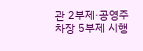관 2부제·공영주차장 5부제 시행